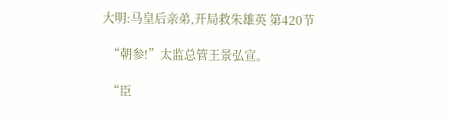大明:马皇后亲弟,开局救朱雄英 第420节

  “朝参!”太监总管王景弘宣。

  “臣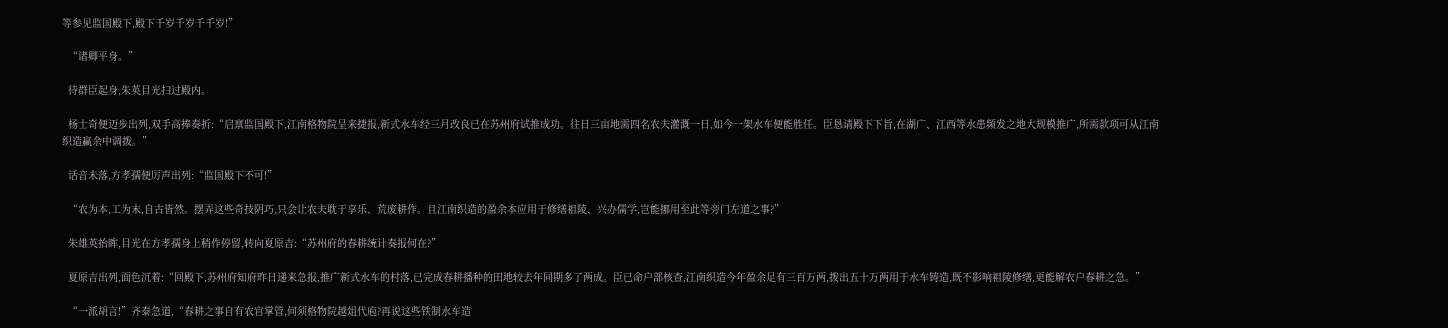等参见监国殿下,殿下千岁千岁千千岁!”

  “诸卿平身。”

  待群臣起身,朱英目光扫过殿内。

  杨士奇便迈步出列,双手高捧奏折:“启禀监国殿下,江南格物院呈来捷报,新式水车经三月改良已在苏州府试推成功。往日三亩地需四名农夫灌溉一日,如今一架水车便能胜任。臣恳请殿下下旨,在湖广、江西等水患频发之地大规模推广,所需款项可从江南织造赢余中调拨。”

  话音未落,方孝孺便厉声出列:“监国殿下不可!”

  “农为本,工为末,自古皆然。摆弄这些奇技阴巧,只会让农夫耽于享乐、荒废耕作。且江南织造的盈余本应用于修缮祖陵、兴办儒学,岂能挪用至此等旁门左道之事?”

  朱雄英抬眸,目光在方孝孺身上稍作停留,转向夏原吉:“苏州府的春耕统计奏报何在?”

  夏原吉出列,面色沉着:“回殿下,苏州府知府昨日递来急报,推广新式水车的村落,已完成春耕播种的田地较去年同期多了两成。臣已命户部核查,江南织造今年盈余足有三百万两,拨出五十万两用于水车铸造,既不影响祖陵修缮,更能解农户春耕之急。”

  “一派胡言!”齐泰急道,“春耕之事自有农官掌管,何须格物院越俎代庖?再说这些铁制水车造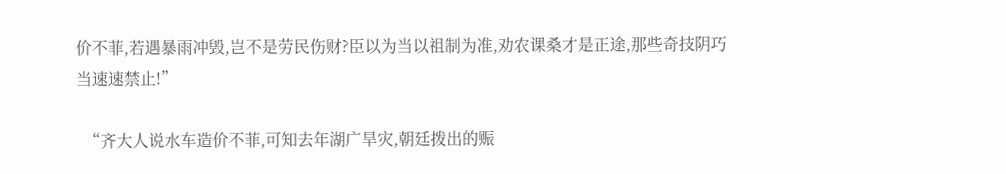价不菲,若遇暴雨冲毁,岂不是劳民伤财?臣以为当以祖制为准,劝农课桑才是正途,那些奇技阴巧当速速禁止!”

  “齐大人说水车造价不菲,可知去年湖广旱灾,朝廷拨出的赈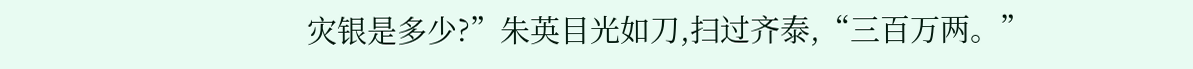灾银是多少?”朱英目光如刀,扫过齐泰,“三百万两。”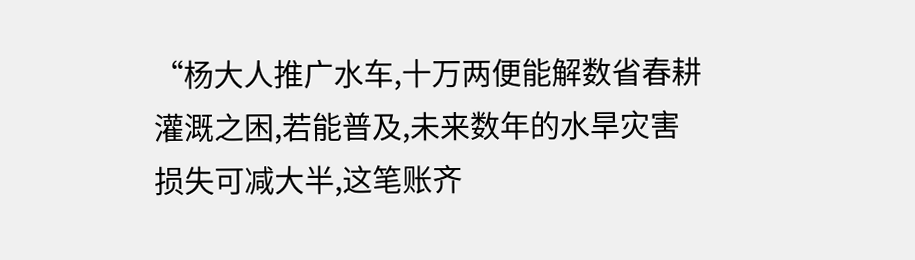“杨大人推广水车,十万两便能解数省春耕灌溉之困,若能普及,未来数年的水旱灾害损失可减大半,这笔账齐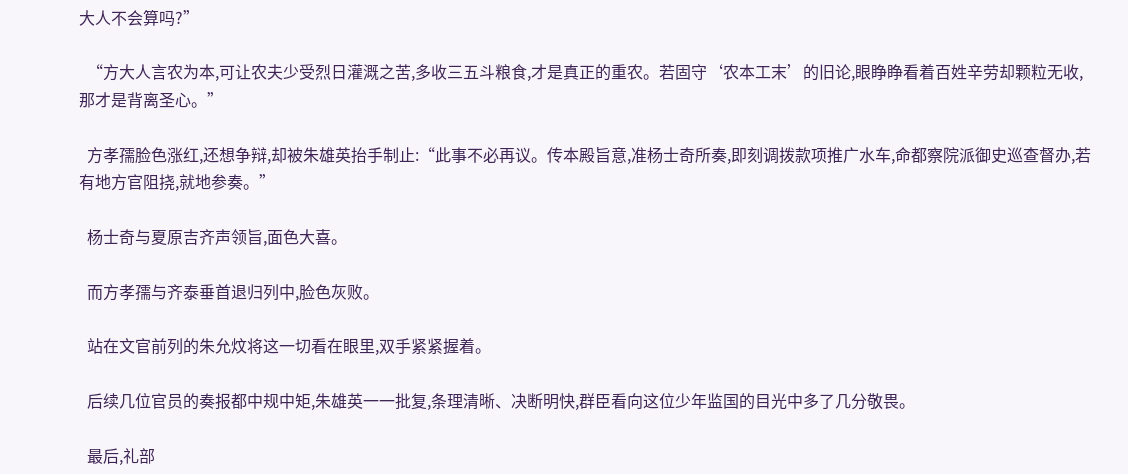大人不会算吗?”

  “方大人言农为本,可让农夫少受烈日灌溉之苦,多收三五斗粮食,才是真正的重农。若固守‘农本工末’的旧论,眼睁睁看着百姓辛劳却颗粒无收,那才是背离圣心。”

  方孝孺脸色涨红,还想争辩,却被朱雄英抬手制止:“此事不必再议。传本殿旨意,准杨士奇所奏,即刻调拨款项推广水车,命都察院派御史巡查督办,若有地方官阻挠,就地参奏。”

  杨士奇与夏原吉齐声领旨,面色大喜。

  而方孝孺与齐泰垂首退归列中,脸色灰败。

  站在文官前列的朱允炆将这一切看在眼里,双手紧紧握着。

  后续几位官员的奏报都中规中矩,朱雄英一一批复,条理清晰、决断明快,群臣看向这位少年监国的目光中多了几分敬畏。

  最后,礼部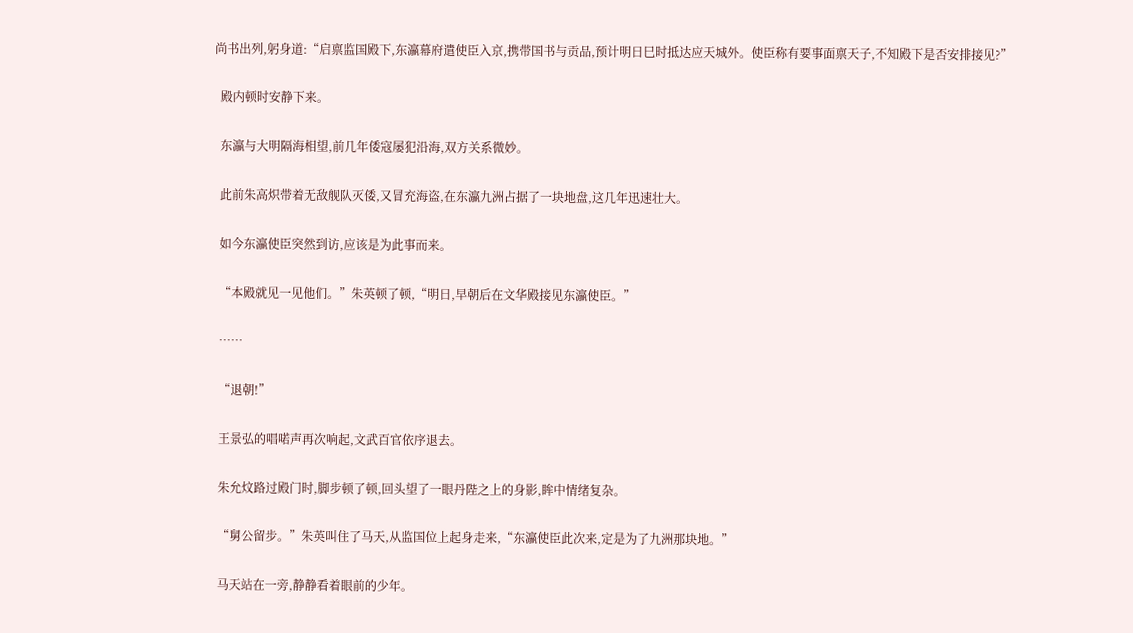尚书出列,躬身道:“启禀监国殿下,东瀛幕府遣使臣入京,携带国书与贡品,预计明日巳时抵达应天城外。使臣称有要事面禀天子,不知殿下是否安排接见?”

  殿内顿时安静下来。

  东瀛与大明隔海相望,前几年倭寇屡犯沿海,双方关系微妙。

  此前朱高炽带着无敌舰队灭倭,又冒充海盗,在东瀛九洲占据了一块地盘,这几年迅速壮大。

  如今东瀛使臣突然到访,应该是为此事而来。

  “本殿就见一见他们。”朱英顿了顿,“明日,早朝后在文华殿接见东瀛使臣。”

  ……

  “退朝!”

  王景弘的唱喏声再次响起,文武百官依序退去。

  朱允炆路过殿门时,脚步顿了顿,回头望了一眼丹陛之上的身影,眸中情绪复杂。

  “舅公留步。”朱英叫住了马天,从监国位上起身走来,“东瀛使臣此次来,定是为了九洲那块地。”

  马天站在一旁,静静看着眼前的少年。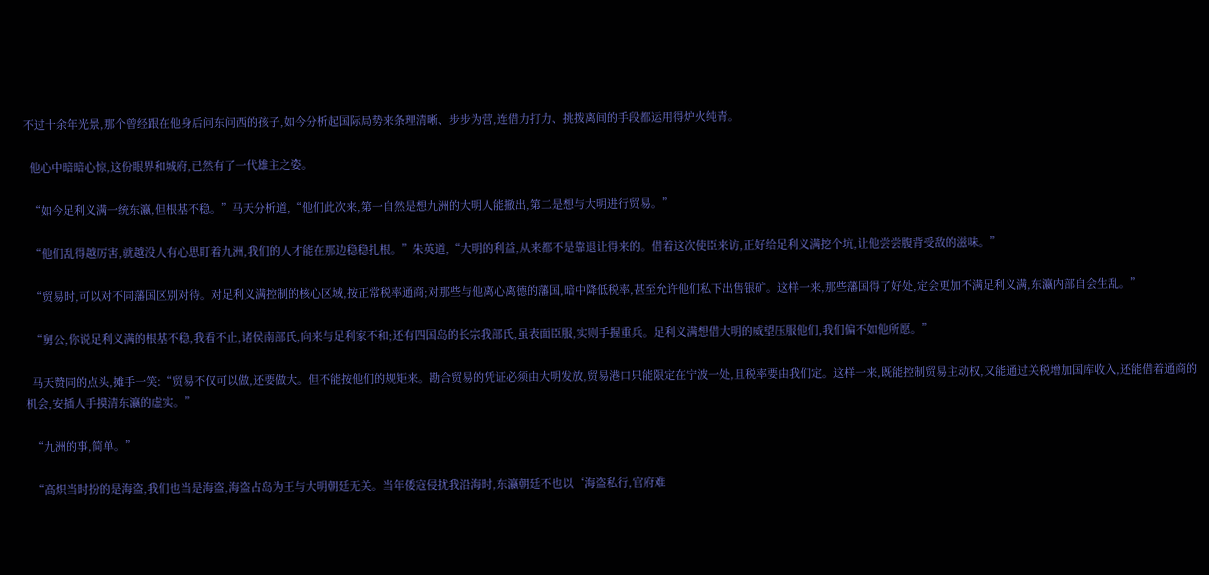不过十余年光景,那个曾经跟在他身后问东问西的孩子,如今分析起国际局势来条理清晰、步步为营,连借力打力、挑拨离间的手段都运用得炉火纯青。

  他心中暗暗心惊,这份眼界和城府,已然有了一代雄主之姿。

  “如今足利义满一统东瀛,但根基不稳。”马天分析道,“他们此次来,第一自然是想九洲的大明人能撤出,第二是想与大明进行贸易。”

  “他们乱得越厉害,就越没人有心思盯着九洲,我们的人才能在那边稳稳扎根。”朱英道,“大明的利益,从来都不是靠退让得来的。借着这次使臣来访,正好给足利义满挖个坑,让他尝尝腹背受敌的滋味。”

  “贸易时,可以对不同藩国区别对待。对足利义满控制的核心区域,按正常税率通商;对那些与他离心离德的藩国,暗中降低税率,甚至允许他们私下出售银矿。这样一来,那些藩国得了好处,定会更加不满足利义满,东瀛内部自会生乱。”

  “舅公,你说足利义满的根基不稳,我看不止,诸侯南部氏,向来与足利家不和;还有四国岛的长宗我部氏,虽表面臣服,实则手握重兵。足利义满想借大明的威望压服他们,我们偏不如他所愿。”

  马天赞同的点头,摊手一笑:“贸易不仅可以做,还要做大。但不能按他们的规矩来。勘合贸易的凭证必须由大明发放,贸易港口只能限定在宁波一处,且税率要由我们定。这样一来,既能控制贸易主动权,又能通过关税增加国库收入,还能借着通商的机会,安插人手摸清东瀛的虚实。”

  “九洲的事,简单。”

  “高炽当时扮的是海盗,我们也当是海盗,海盗占岛为王与大明朝廷无关。当年倭寇侵扰我沿海时,东瀛朝廷不也以‘海盗私行,官府难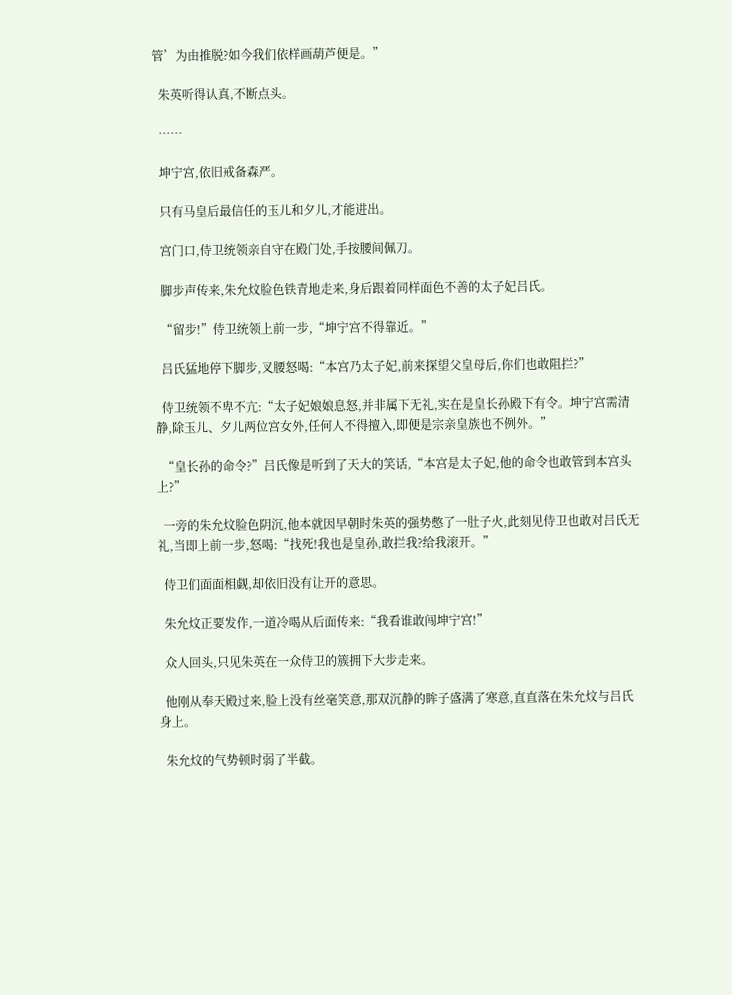管’为由推脱?如今我们依样画葫芦便是。”

  朱英听得认真,不断点头。

  ……

  坤宁宫,依旧戒备森严。

  只有马皇后最信任的玉儿和夕儿,才能进出。

  宫门口,侍卫统领亲自守在殿门处,手按腰间佩刀。

  脚步声传来,朱允炆脸色铁青地走来,身后跟着同样面色不善的太子妃吕氏。

  “留步!”侍卫统领上前一步,“坤宁宫不得靠近。”

  吕氏猛地停下脚步,叉腰怒喝:“本宫乃太子妃,前来探望父皇母后,你们也敢阻拦?”

  侍卫统领不卑不亢:“太子妃娘娘息怒,并非属下无礼,实在是皇长孙殿下有令。坤宁宫需清静,除玉儿、夕儿两位宫女外,任何人不得擅入,即便是宗亲皇族也不例外。”

  “皇长孙的命令?”吕氏像是听到了天大的笑话,“本宫是太子妃,他的命令也敢管到本宫头上?”

  一旁的朱允炆脸色阴沉,他本就因早朝时朱英的强势憋了一肚子火,此刻见侍卫也敢对吕氏无礼,当即上前一步,怒喝:“找死!我也是皇孙,敢拦我?给我滚开。”

  侍卫们面面相觑,却依旧没有让开的意思。

  朱允炆正要发作,一道冷喝从后面传来:“我看谁敢闯坤宁宫!”

  众人回头,只见朱英在一众侍卫的簇拥下大步走来。

  他刚从奉天殿过来,脸上没有丝毫笑意,那双沉静的眸子盛满了寒意,直直落在朱允炆与吕氏身上。

  朱允炆的气势顿时弱了半截。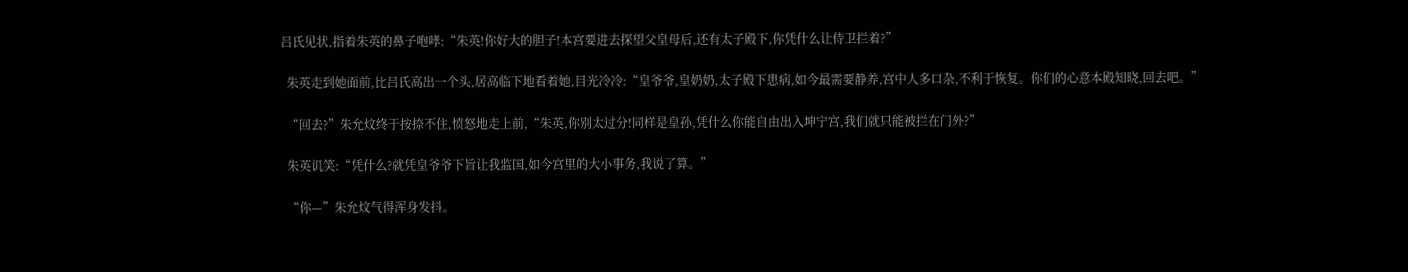吕氏见状,指着朱英的鼻子咆哮:“朱英!你好大的胆子!本宫要进去探望父皇母后,还有太子殿下,你凭什么让侍卫拦着?”

  朱英走到她面前,比吕氏高出一个头,居高临下地看着她,目光冷冷:“皇爷爷,皇奶奶,太子殿下患病,如今最需要静养,宫中人多口杂,不利于恢复。你们的心意本殿知晓,回去吧。”

  “回去?”朱允炆终于按捺不住,愤怒地走上前,“朱英,你别太过分!同样是皇孙,凭什么你能自由出入坤宁宫,我们就只能被拦在门外?”

  朱英讥笑:“凭什么?就凭皇爷爷下旨让我监国,如今宫里的大小事务,我说了算。”

  “你—”朱允炆气得浑身发抖。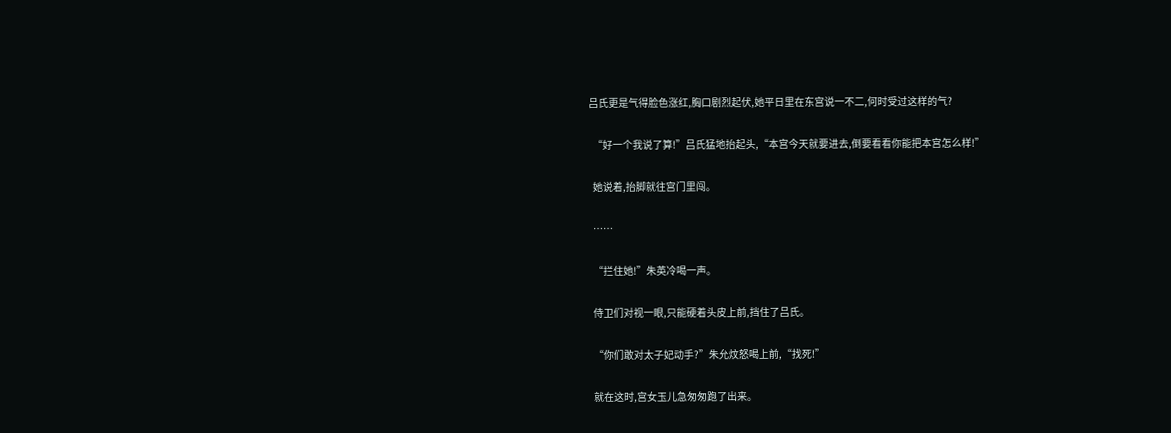吕氏更是气得脸色涨红,胸口剧烈起伏,她平日里在东宫说一不二,何时受过这样的气?

  “好一个我说了算!”吕氏猛地抬起头,“本宫今天就要进去,倒要看看你能把本宫怎么样!”

  她说着,抬脚就往宫门里闯。

  ……

  “拦住她!”朱英冷喝一声。

  侍卫们对视一眼,只能硬着头皮上前,挡住了吕氏。

  “你们敢对太子妃动手?”朱允炆怒喝上前,“找死!”

  就在这时,宫女玉儿急匆匆跑了出来。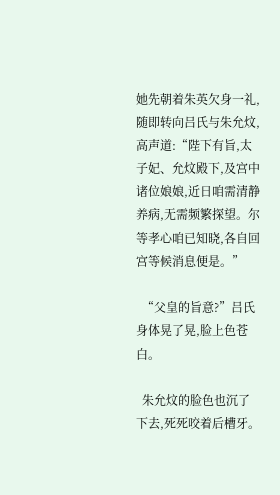她先朝着朱英欠身一礼,随即转向吕氏与朱允炆,高声道:“陛下有旨,太子妃、允炆殿下,及宫中诸位娘娘,近日咱需清静养病,无需频繁探望。尔等孝心咱已知晓,各自回宫等候消息便是。”

  “父皇的旨意?”吕氏身体晃了晃,脸上色苍白。

  朱允炆的脸色也沉了下去,死死咬着后槽牙。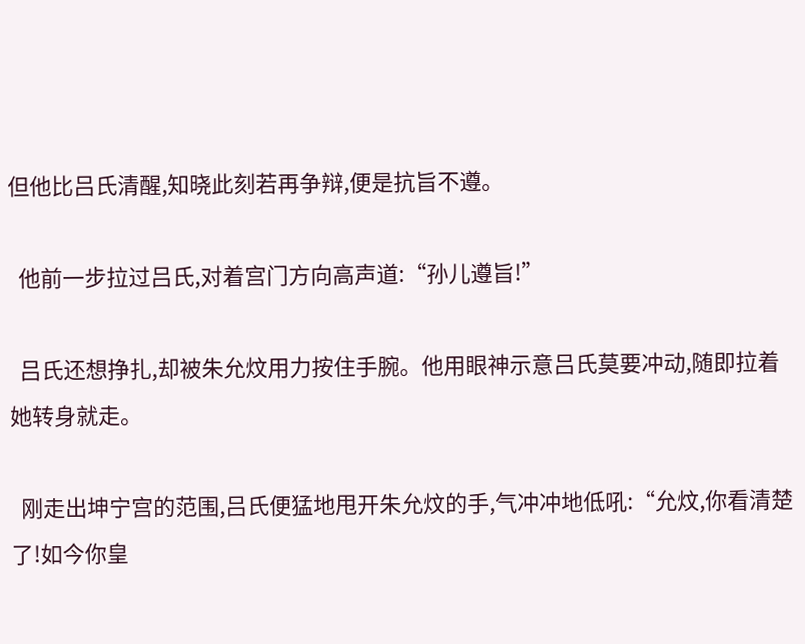但他比吕氏清醒,知晓此刻若再争辩,便是抗旨不遵。

  他前一步拉过吕氏,对着宫门方向高声道:“孙儿遵旨!”

  吕氏还想挣扎,却被朱允炆用力按住手腕。他用眼神示意吕氏莫要冲动,随即拉着她转身就走。

  刚走出坤宁宫的范围,吕氏便猛地甩开朱允炆的手,气冲冲地低吼:“允炆,你看清楚了!如今你皇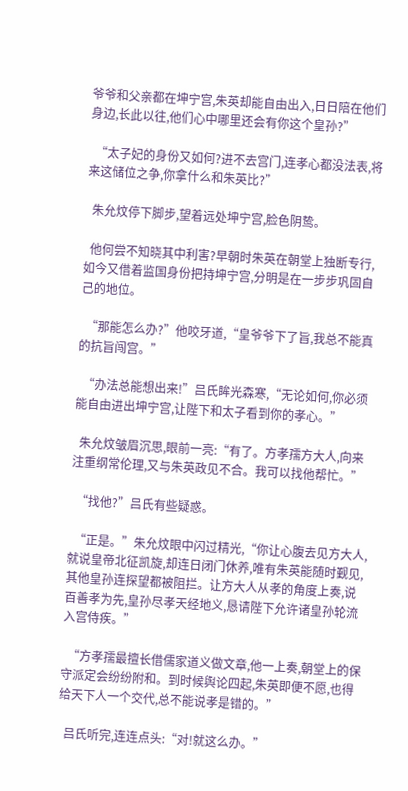爷爷和父亲都在坤宁宫,朱英却能自由出入,日日陪在他们身边,长此以往,他们心中哪里还会有你这个皇孙?”

  “太子妃的身份又如何?进不去宫门,连孝心都没法表,将来这储位之争,你拿什么和朱英比?”

  朱允炆停下脚步,望着远处坤宁宫,脸色阴鸷。

  他何尝不知晓其中利害?早朝时朱英在朝堂上独断专行,如今又借着监国身份把持坤宁宫,分明是在一步步巩固自己的地位。

  “那能怎么办?”他咬牙道,“皇爷爷下了旨,我总不能真的抗旨闯宫。”

  “办法总能想出来!”吕氏眸光森寒,“无论如何,你必须能自由进出坤宁宫,让陛下和太子看到你的孝心。”

  朱允炆皱眉沉思,眼前一亮:“有了。方孝孺方大人,向来注重纲常伦理,又与朱英政见不合。我可以找他帮忙。”

  “找他?”吕氏有些疑惑。

  “正是。”朱允炆眼中闪过精光,“你让心腹去见方大人,就说皇帝北征凯旋,却连日闭门休养,唯有朱英能随时觐见,其他皇孙连探望都被阻拦。让方大人从孝的角度上奏,说百善孝为先,皇孙尽孝天经地义,恳请陛下允许诸皇孙轮流入宫侍疾。”

  “方孝孺最擅长借儒家道义做文章,他一上奏,朝堂上的保守派定会纷纷附和。到时候舆论四起,朱英即便不愿,也得给天下人一个交代,总不能说孝是错的。”

  吕氏听完,连连点头:“对!就这么办。”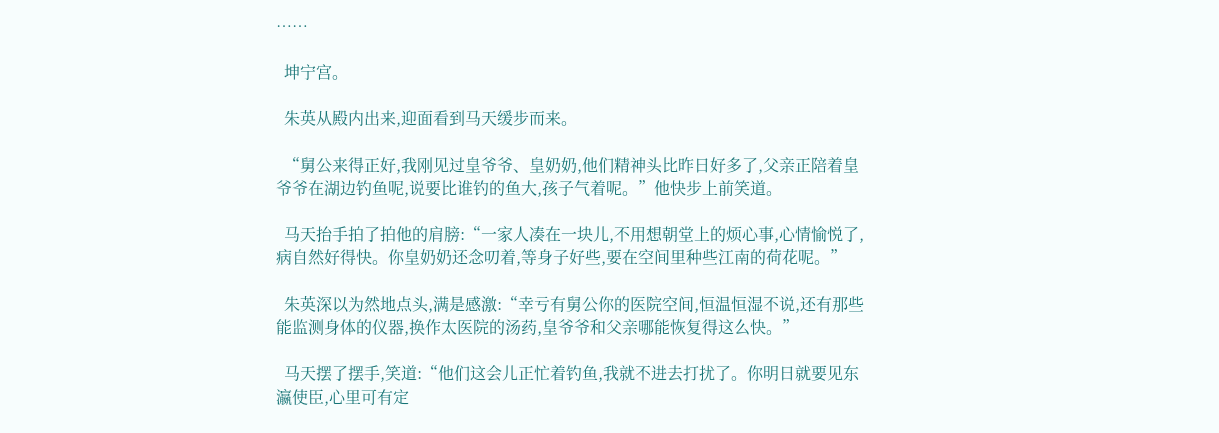……

  坤宁宫。

  朱英从殿内出来,迎面看到马天缓步而来。

  “舅公来得正好,我刚见过皇爷爷、皇奶奶,他们精神头比昨日好多了,父亲正陪着皇爷爷在湖边钓鱼呢,说要比谁钓的鱼大,孩子气着呢。”他快步上前笑道。

  马天抬手拍了拍他的肩膀:“一家人凑在一块儿,不用想朝堂上的烦心事,心情愉悦了,病自然好得快。你皇奶奶还念叨着,等身子好些,要在空间里种些江南的荷花呢。”

  朱英深以为然地点头,满是感激:“幸亏有舅公你的医院空间,恒温恒湿不说,还有那些能监测身体的仪器,换作太医院的汤药,皇爷爷和父亲哪能恢复得这么快。”

  马天摆了摆手,笑道:“他们这会儿正忙着钓鱼,我就不进去打扰了。你明日就要见东瀛使臣,心里可有定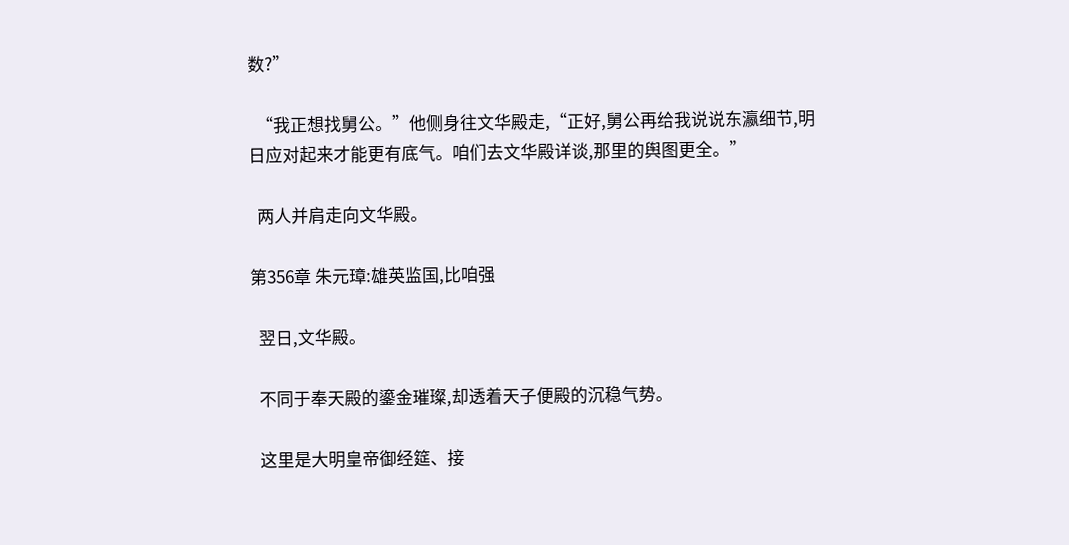数?”

  “我正想找舅公。”他侧身往文华殿走,“正好,舅公再给我说说东瀛细节,明日应对起来才能更有底气。咱们去文华殿详谈,那里的舆图更全。”

  两人并肩走向文华殿。

第356章 朱元璋:雄英监国,比咱强

  翌日,文华殿。

  不同于奉天殿的鎏金璀璨,却透着天子便殿的沉稳气势。

  这里是大明皇帝御经筵、接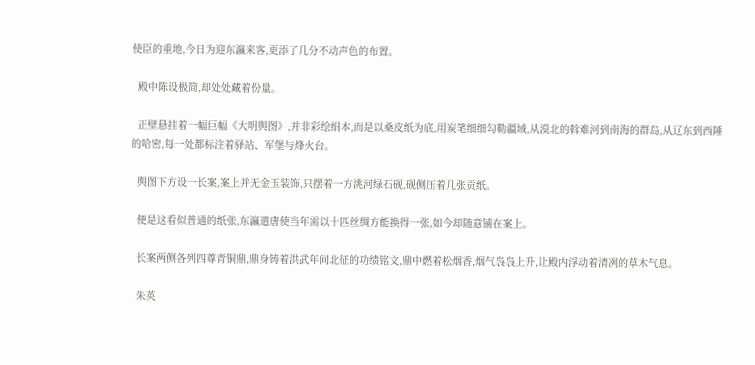使臣的重地,今日为迎东瀛来客,更添了几分不动声色的布置。

  殿中陈设极简,却处处藏着份量。

  正壁悬挂着一幅巨幅《大明舆图》,并非彩绘绢本,而是以桑皮纸为底,用炭笔细细勾勒疆域,从漠北的斡难河到南海的群岛,从辽东到西陲的哈密,每一处都标注着驿站、军堡与烽火台。

  舆图下方设一长案,案上并无金玉装饰,只摆着一方洮河绿石砚,砚侧压着几张贡纸。

  便是这看似普通的纸张,东瀛遣唐使当年需以十匹丝绸方能换得一张,如今却随意铺在案上。

  长案两侧各列四尊青铜鼎,鼎身铸着洪武年间北征的功绩铭文,鼎中燃着松烟香,烟气袅袅上升,让殿内浮动着清冽的草木气息。

  朱英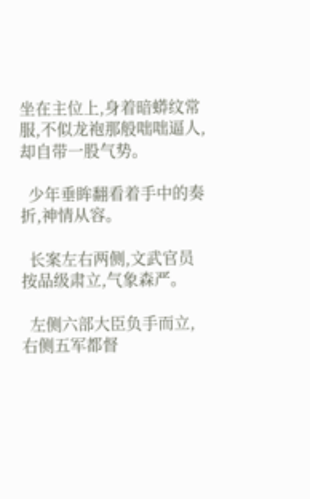坐在主位上,身着暗蟒纹常服,不似龙袍那般咄咄逼人,却自带一股气势。

  少年垂眸翻看着手中的奏折,神情从容。

  长案左右两侧,文武官员按品级肃立,气象森严。

  左侧六部大臣负手而立,右侧五军都督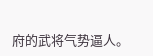府的武将气势逼人。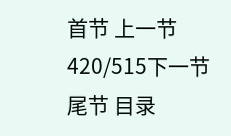首节 上一节 420/515下一节 尾节 目录